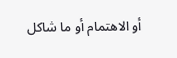أو الاهتمام أو ما شاكل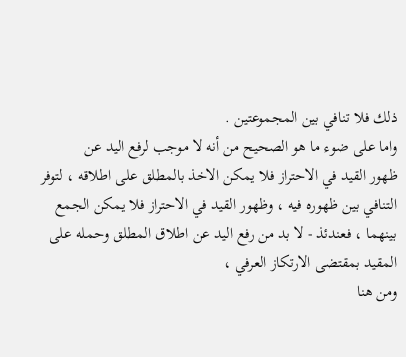ذلك فلا تنافي بين المجموعتين .
واما على ضوء ما هو الصحيح من أنه لا موجب لرفع اليد عن
ظهور القيد في الاحتراز فلا يمكن الاخذ بالمطلق على اطلاقه ، لتوفر
التنافي بين ظهوره فيه ، وظهور القيد في الاحتراز فلا يمكن الجمع
بينهما ، فعندئذ - لا بد من رفع اليد عن اطلاق المطلق وحمله على
المقيد بمقتضى الارتكاز العرفي ،
ومن هنا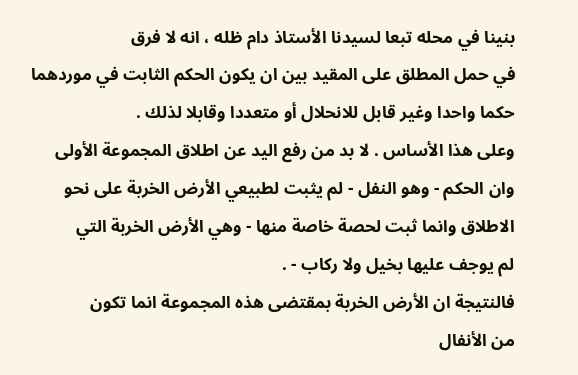بنينا في محله تبعا لسيدنا الأستاذ دام ظله ، انه لا فرق
في حمل المطلق على المقيد بين ان يكون الحكم الثابت في موردهما
حكما واحدا وغير قابل للانحلال أو متعددا وقابلا لذلك .
وعلى هذا الأساس . لا بد من رفع اليد عن اطلاق المجموعة الأولى
وان الحكم - وهو النفل - لم يثبت لطبيعي الأرض الخربة على نحو
الاطلاق وانما ثبت لحصة خاصة منها - وهي الأرض الخربة التي
لم يوجف عليها بخيل ولا ركاب - .
فالنتيجة ان الأرض الخربة بمقتضى هذه المجموعة انما تكون
من الأنفال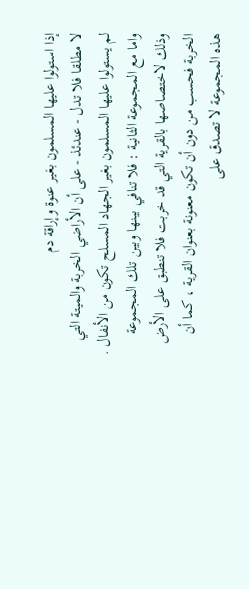إذا استولوا عليها المسلمون بغير عنوة وإراقة دم
لا مطلقا فلا تدل - عندئذ - على أن الأراضي الخربة والميتة التي
لم يستولوا عليها المسلمون بغير الجهاد المسلح تكون من الأنفال .
واما مع المجموعة الثانية : فلا تنافي بينها وبين تلك المجموعة
وذلك لاختصاصها بالقرية التي قد خربت فلا تنطبق على الأرض
الخربة فحسب من دون أن تكون معنونة بعنوان القرية ، كما أن
هذه المجموعة لا تصدق على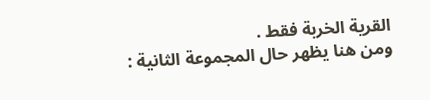القرية الخربة فقط .
ومن هنا يظهر حال المجموعة الثانية :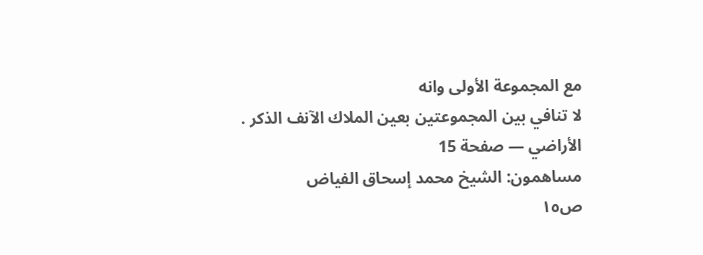مع المجموعة الأولى وانه
لا تنافي بين المجموعتين بعين الملاك الآنف الذكر .
الأراضي — صفحة 15
مساهمون: الشيخ محمد إسحاق الفياض
ص١٥